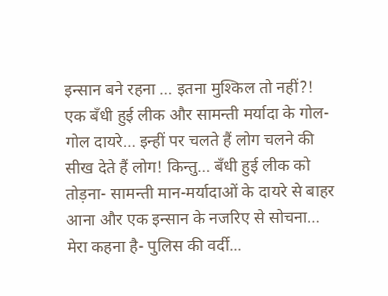इन्सान बने रहना … इतना मुश्किल तो नहीं?!
एक बँधी हुई लीक और सामन्ती मर्यादा के गोल-गोल दायरे… इन्हीं पर चलते हैं लोग चलने की सीख देते हैं लोग! किन्तु… बँधी हुई लीक को तोड़ना- सामन्ती मान-मर्यादाओं के दायरे से बाहर आना और एक इन्सान के नजरिए से सोचना… मेरा कहना है- पुलिस की वर्दी...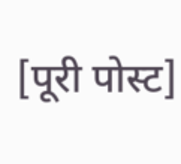[पूरी पोस्ट]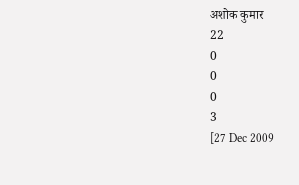अशोक कुमार
22
0
0
0
3
[27 Dec 2009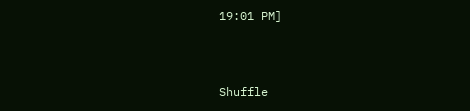19:01 PM]



Shuffle